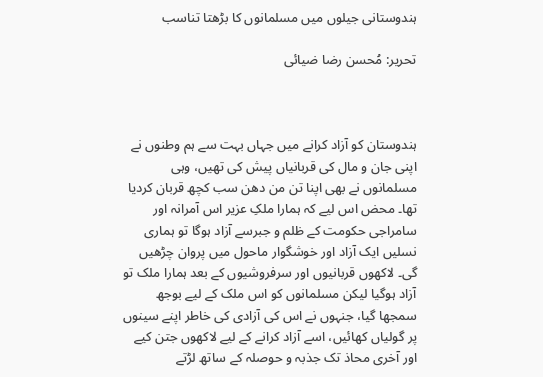ہندوستانی جیلوں میں مسلمانوں کا بڑھتا تناسب

تحریر: مُحسن رضا ضیائی



ہندوستان کو آزاد کرانے میں جہاں بہت سے ہم وطنوں نے اپنی جان و مال کی قربانیاں پیش کی تھیں، وہی مسلمانوں نے بھی اپنا تن من دھن سب کچھ قربان کردیا تھا۔ محض اس لیے کہ ہمارا ملکِ عزیر اس آمرانہ اور سامراجی حکومت کے ظلم و جبرسے آزاد ہوگا تو ہماری نسلیں ایک آزاد اور خوشگوار ماحول میں پروان چڑھیں گی۔ لاکھوں قربانیوں اور سرفروشیوں کے بعد ہمارا ملک تو آزاد ہوگیا لیکن مسلمانوں کو اس ملک کے لیے بوجھ سمجھا گیا، جنہوں نے اس کی آزادی کی خاطر اپنے سینوں پر گولیاں کھائیں، اسے آزاد کرانے کے لیے لاکھوں جتن کیے اور آخری محاذ تک جذبہ و حوصلہ کے ساتھ لڑتے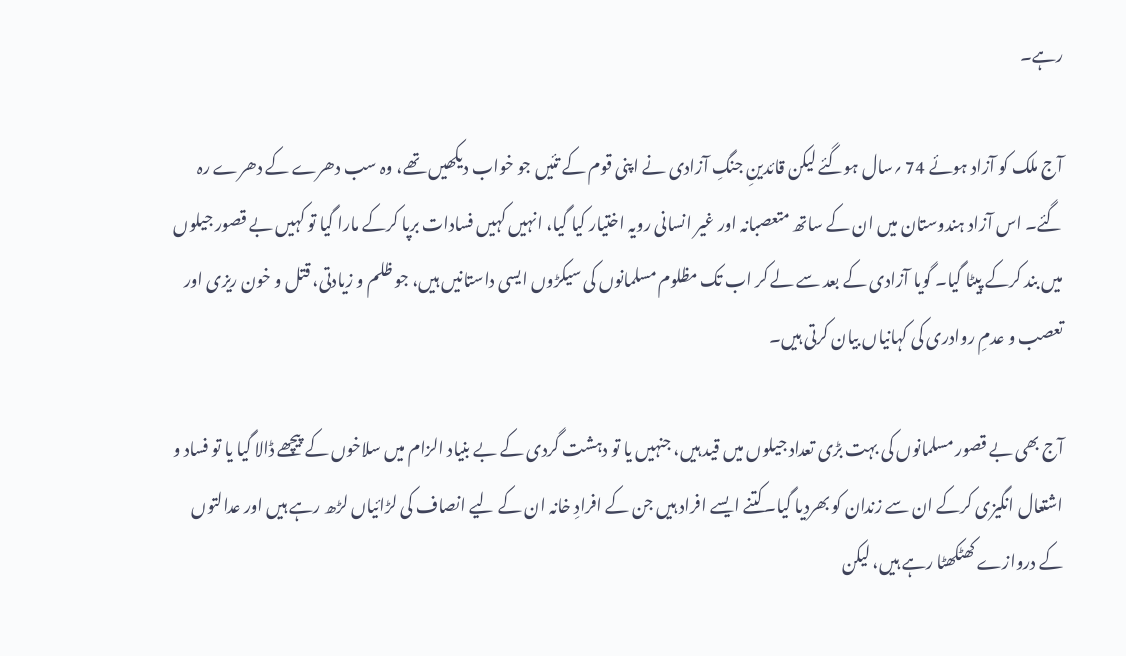رہے۔

آج ملک کو آزاد ہوئے 74 ؍سال ہوگئے لیکن قائدینِ جنگِ آزادی نے اپنی قوم کے تئیں جو خواب دیکھیں تھے، وہ سب دھرے کے دھرے رہ گئے۔ اس آزاد ہندوستان میں ان کے ساتھ متعصبانہ اور غیر انسانی رویہ اختیار کیا گیا، انہیں کہیں فسادات برپا کرکے مارا گیا تو کہیں بے قصور جیلوں میں بند کرکے پیٹا گیا۔ گویا آزادی کے بعد سے لے کر اب تک مظلوم مسلمانوں کی سیکڑوں ایسی داستانیں ہیں، جو ظلم و زیادتی، قتل و خون ریزی اور تعصب و عدمِ روادری کی کہانیاں بیان کرتی ہیں۔

آج بھی بے قصور مسلمانوں کی بہت بڑی تعداد جیلوں میں قید ہیں، جنہیں یا تو دہشت گردی کے بے بنیاد الزام میں سلاخوں کے پیچھے ڈالا گیا یا تو فساد و اشتعال انگیزی کرکے ان سے زندان کو بھردیا گیا۔کتنے ایسے افراد ہیں جن کے افرادِ خانہ ان کے لیے انصاف کی لڑائیاں لڑھ رہے ہیں اور عدالتوں کے دروازے کھٹکھٹا رہے ہیں، لیکن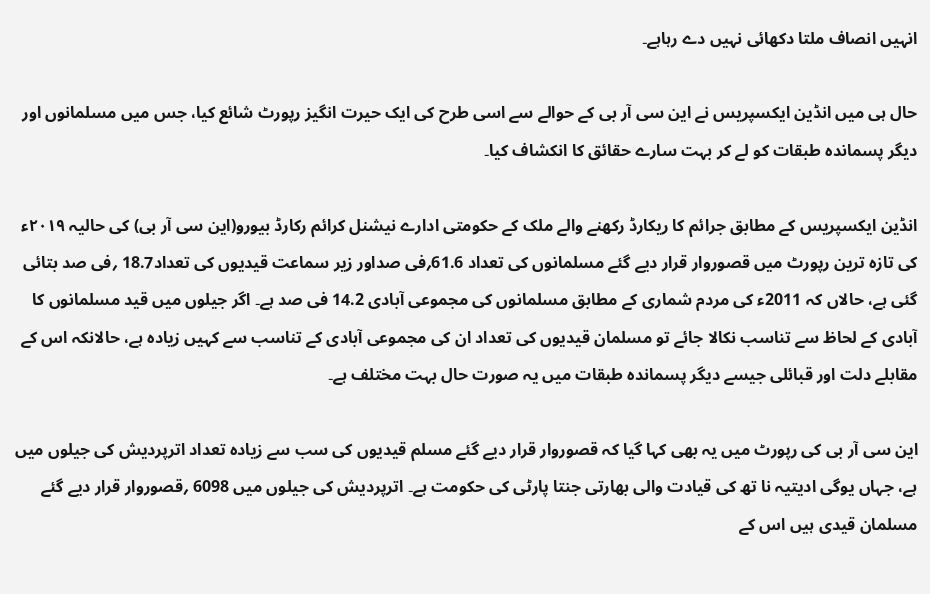انہیں انصاف ملتا دکھائی نہیں دے رہاہے۔

حال ہی میں انڈین ایکسپریس نے این سی آر بی کے حوالے سے اسی طرح کی ایک حیرت انگیز رپورٹ شائع کیا، جس میں مسلمانوں اور دیگر پسماندہ طبقات کو لے کر بہت سارے حقائق کا انکشاف کیا۔

انڈین ایکسپریس کے مطابق جرائم کا ریکارڈ رکھنے والے ملک کے حکومتی ادارے نیشنل کرائم رکارڈ بیورو(این سی آر بی) کی حالیہ ۲۰۱۹ء کی تازہ ترین رپورٹ میں قصوروار قرار دیے گئے مسلمانوں کی تعداد 61.6؍فی صداور زیر سماعت قیدیوں کی تعداد18.7 ؍فی صد بتائی گئی ہے، حالاں کہ 2011ء کی مردم شماری کے مطابق مسلمانوں کی مجموعی آبادی 14.2 فی صد ہے۔ اگر جیلوں میں قید مسلمانوں کا آبادی کے لحاظ سے تناسب نکالا جائے تو مسلمان قیدیوں کی تعداد ان کی مجموعی آبادی کے تناسب سے کہیں زیادہ ہے، حالانکہ اس کے مقابلے دلت اور قبائلی جیسے دیگر پسماندہ طبقات میں یہ صورت حال بہت مختلف ہے۔

این سی آر بی کی رپورٹ میں یہ بھی کہا گیا کہ قصوروار قرار دیے گئے مسلم قیدیوں کی سب سے زیادہ تعداد اترپردیش کی جیلوں میں ہے، جہاں یوگی ادیتیہ نا تھ کی قیادت والی بھارتی جنتا پارٹی کی حکومت ہے۔ اترپردیش کی جیلوں میں 6098 ؍قصوروار قرار دیے گئے مسلمان قیدی ہیں اس کے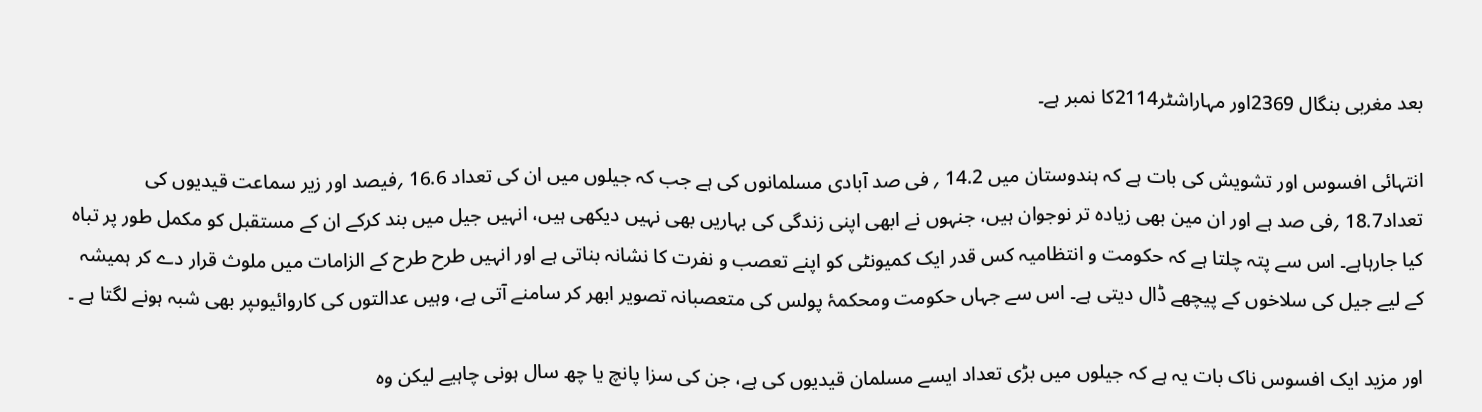بعد مغربی بنگال 2369اور مہاراشٹر2114کا نمبر ہے۔

انتہائی افسوس اور تشویش کی بات ہے کہ ہندوستان میں 14.2 ؍ فی صد آبادی مسلمانوں کی ہے جب کہ جیلوں میں ان کی تعداد 16.6 ؍فیصد اور زیر سماعت قیدیوں کی تعداد18.7 ؍فی صد ہے اور ان مین بھی زیادہ تر نوجوان ہیں، جنہوں نے ابھی اپنی زندگی کی بہاریں بھی نہیں دیکھی ہیں، انہیں جیل میں بند کرکے ان کے مستقبل کو مکمل طور پر تباہ کیا جارہاہے۔ اس سے پتہ چلتا ہے کہ حکومت و انتظامیہ کس قدر ایک کمیونٹی کو اپنے تعصب و نفرت کا نشانہ بناتی ہے اور انہیں طرح طرح کے الزامات میں ملوث قرار دے کر ہمیشہ کے لیے جیل کی سلاخوں کے پیچھے ڈال دیتی ہے۔ اس سے جہاں حکومت ومحکمۂ پولس کی متعصبانہ تصویر ابھر کر سامنے آتی ہے، وہیں عدالتوں کی کاروائیوںپر بھی شبہ ہونے لگتا ہے ۔

اور مزید ایک افسوس ناک بات یہ ہے کہ جیلوں میں بڑی تعداد ایسے مسلمان قیدیوں کی ہے، جن کی سزا پانچ یا چھ سال ہونی چاہیے لیکن وہ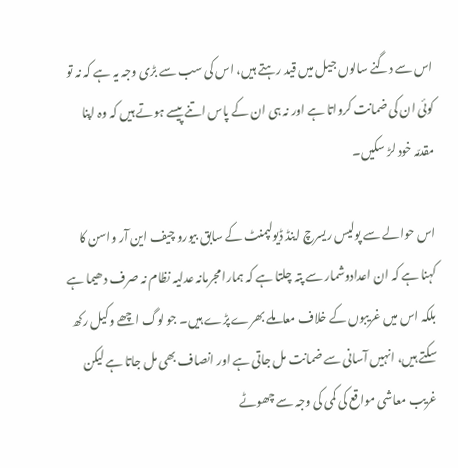اس سے دگنے سالوں جیل میں قید رہتے ہیں، اس کی سب سے بڑی وجہ یہ ہے کہ نہ تو کوئی ان کی ضمانت کرواتا ہے اور نہ ہی ان کے پاس اتنے پیسے ہوتے ہیں کہ وہ اپنا مقدمّہ خود لڑ سکیں۔

اس حوالے سے پولیس ریسرچ اینڈ ڈیولپمنٹ کے سابق بیورو چیف این آر واسن کا کہنا ہے کہ ان اعدادوشمار سے پتہ چلتا ہے کہ ہمارا مجرمانہ عدلیہ نظام نہ صرف دھیما ہے بلکہ اس میں غریبوں کے خلاف معاملے بھرے پڑے ہیں۔ جو لوگ اچھے وکیل رکھ سکتے ہیں، انہیں آسانی سے ضمانت مل جاتی ہے اور انصاف بھی مل جاتا ہے لیکن غریب معاشی مواقع کی کمی کی وجہ سے چھوٹے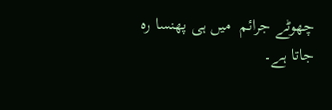چھوٹے جرائم  میں ہی پھنسا رہ جاتا ہے۔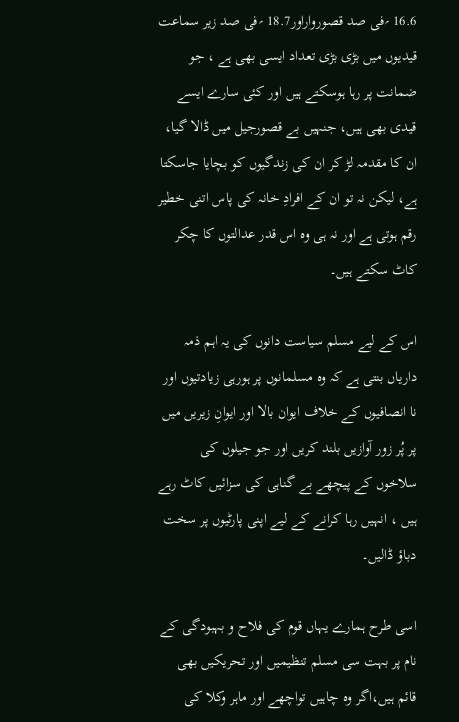16.6 ؍فی صد قصورواراور18.7 ؍فی صد زیر سماعت قیدیوں میں بڑی بڑی تعداد ایسی بھی ہے ، جو ضمانت پر رہا ہوسکتے ہیں اور کئی سارے ایسے قیدی بھی ہیں، جنہیں بے قصورجیل میں ڈالا گیا، ان کا مقدمہ لڑ کر ان کی زندگیوں کو بچایا جاسکتا ہے، لیکن نہ تو ان کے افرادِ خانہ کی پاس اتنی خطیر رقم ہوتی ہے اور نہ ہی وہ اس قدر عدالتوں کا چکر کاٹ سکتے ہیں۔

اس کے لیے مسلم سیاست دانوں کی یہ اہم ذمہ داریاں بنتی ہے کہ وہ مسلمانوں پر ہورہی زیادتیوں اور نا انصافیوں کے خلاف ایوان بالا اور ایوانِ زیریں میں پر پُر زور آوازیں بلند کریں اور جو جیلوں کی سلاخوں کے پیچھے بے گناہی کی سزائیں کاٹ رہے ہیں ، انہیں رہا کرانے کے لیے اپنی پارٹیوں پر سخت دباؤ ڈالیں۔

اسی طرح ہمارے یہاں قوم کی فلاح و بہبودگی کے نام پر بہت سی مسلم تنظیمیں اور تحریکیں بھی قائم ہیں،اگر وہ چاہیں تواچھے اور ماہر وکلا کی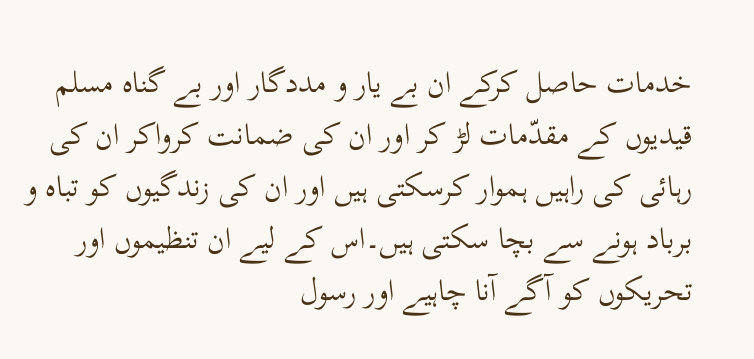خدمات حاصل کرکے ان بے یار و مددگار اور بے گناہ مسلم قیدیوں کے مقدّمات لڑ کر اور ان کی ضمانت کرواکر ان کی رہائی کی راہیں ہموار کرسکتی ہیں اور ان کی زندگیوں کو تباہ و برباد ہونے سے بچا سکتی ہیں۔اس کے لیے ان تنظیموں اور تحریکوں کو آگے آنا چاہیے اور رسول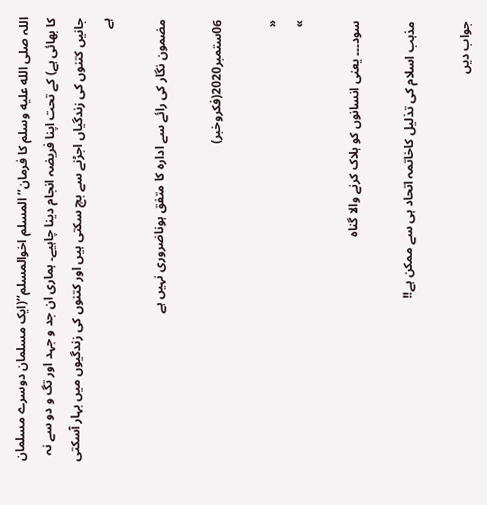اللہ صلى الله عليه وسلم کا فرمان’’المسلم اخوالمسلم‘‘(ایک مسلمان دوسرے مسلمان کا بھائی ہے) کے تحت اپنا فریضہ انجام دینا چاہیے۔ ہماری ان جد و جہد اور تگ و دو سے نہ جانیں کتنوں کی زندگیاں اجڑنے سے بچ سکتی ہیں اور کتنوں کی زندگیوں میں بہار آسکتی ہے

مضمون نگار کی رائے سے ادارہ کا متفق ہوناضروری نہیں ہے

06ستمبر2020(فکروخبر)

«
»

سود۔۔۔ یعنی انسانوں کو ہلاک کرنے والا گناہ

مذہب اسلام کی تذلیل کاخاتمہ اتحاد ہی سے ممکن ہے!!

جواب دیں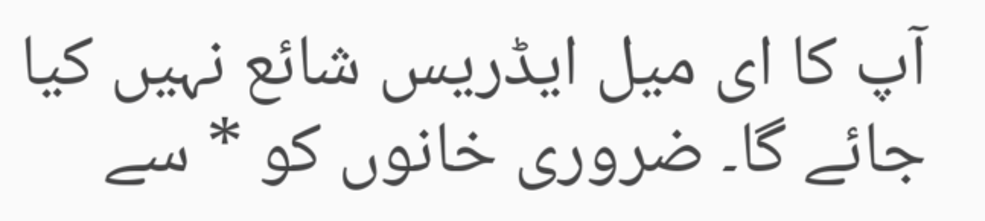آپ کا ای میل ایڈریس شائع نہیں کیا جائے گا۔ ضروری خانوں کو * سے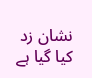نشان زد کیا گیا ہے